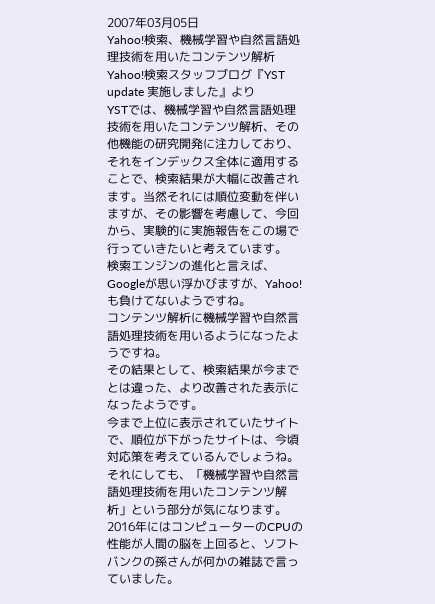2007年03月05日
Yahoo!検索、機械学習や自然言語処理技術を用いたコンテンツ解析
Yahoo!検索スタッフブログ『YST update 実施しました』より
YSTでは、機械学習や自然言語処理技術を用いたコンテンツ解析、その他機能の研究開発に注力しており、それをインデックス全体に適用することで、検索結果が大幅に改善されます。当然それには順位変動を伴いますが、その影響を考慮して、今回から、実験的に実施報告をこの場で行っていきたいと考えています。
検索エンジンの進化と言えば、Googleが思い浮かびますが、Yahoo!も負けてないようですね。
コンテンツ解析に機械学習や自然言語処理技術を用いるようになったようですね。
その結果として、検索結果が今までとは違った、より改善された表示になったようです。
今まで上位に表示されていたサイトで、順位が下がったサイトは、今頃対応策を考えているんでしょうね。
それにしても、「機械学習や自然言語処理技術を用いたコンテンツ解析」という部分が気になります。
2016年にはコンピューターのCPUの性能が人間の脳を上回ると、ソフトバンクの孫さんが何かの雑誌で言っていました。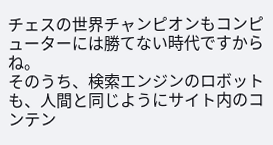チェスの世界チャンピオンもコンピューターには勝てない時代ですからね。
そのうち、検索エンジンのロボットも、人間と同じようにサイト内のコンテン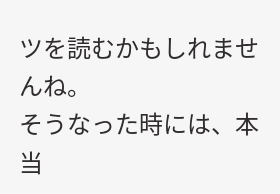ツを読むかもしれませんね。
そうなった時には、本当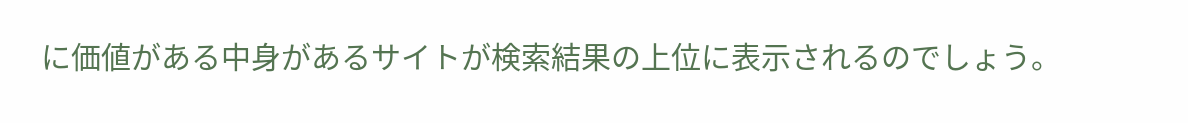に価値がある中身があるサイトが検索結果の上位に表示されるのでしょう。